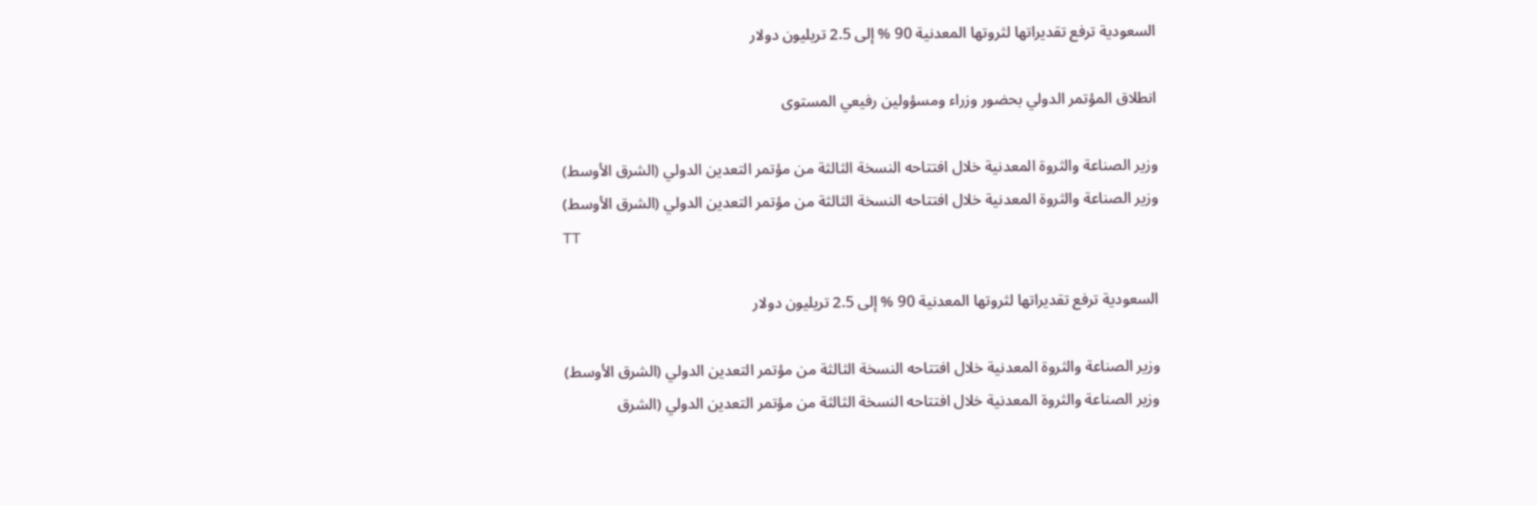السعودية ترفع تقديراتها لثروتها المعدنية 90 % إلى 2.5 تريليون دولار

انطلاق المؤتمر الدولي بحضور وزراء ومسؤولين رفيعي المستوى

وزير الصناعة والثروة المعدنية خلال افتتاحه النسخة الثالثة من مؤتمر التعدين الدولي (الشرق الأوسط)
وزير الصناعة والثروة المعدنية خلال افتتاحه النسخة الثالثة من مؤتمر التعدين الدولي (الشرق الأوسط)
TT

السعودية ترفع تقديراتها لثروتها المعدنية 90 % إلى 2.5 تريليون دولار

وزير الصناعة والثروة المعدنية خلال افتتاحه النسخة الثالثة من مؤتمر التعدين الدولي (الشرق الأوسط)
وزير الصناعة والثروة المعدنية خلال افتتاحه النسخة الثالثة من مؤتمر التعدين الدولي (الشرق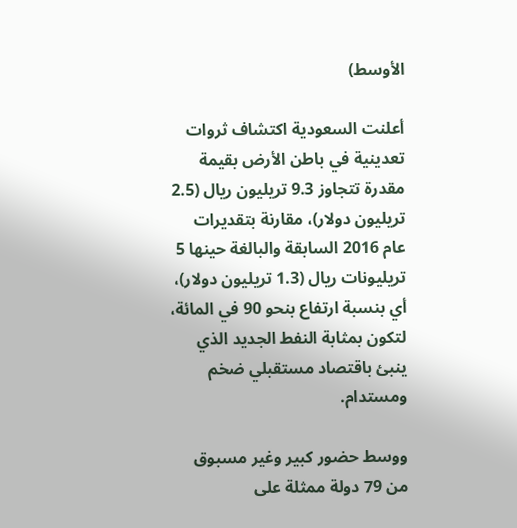الأوسط)

أعلنت السعودية اكتشاف ثروات تعدينية في باطن الأرض بقيمة مقدرة تتجاوز 9.3 تريليون ريال (2.5 تريليون دولار)، مقارنة بتقديرات عام 2016 السابقة والبالغة حينها 5 تريليونات ريال (1.3 تريليون دولار)، أي بنسبة ارتفاع بنحو 90 في المائة، لتكون بمثابة النفط الجديد الذي ينبئ باقتصاد مستقبلي ضخم ومستدام.

ووسط حضور كبير وغير مسبوق من 79 دولة ممثلة على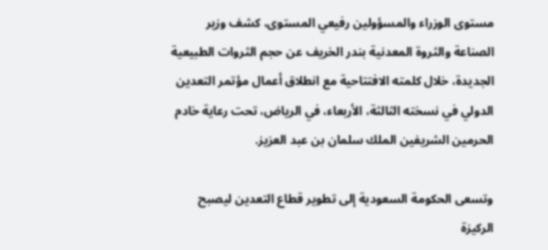مستوى الوزراء والمسؤولين رفيعي المستوى، كشف وزير الصناعة والثروة المعدنية بندر الخريف عن حجم الثروات الطبيعية الجديدة، خلال كلمته الافتتاحية مع انطلاق أعمال مؤتمر التعدين الدولي في نسخته الثالثة، الأربعاء، في الرياض، تحت رعاية خادم الحرمين الشريفين الملك سلمان بن عبد العزيز.

وتسعى الحكومة السعودية إلى تطوير قطاع التعدين ليصبح الركيزة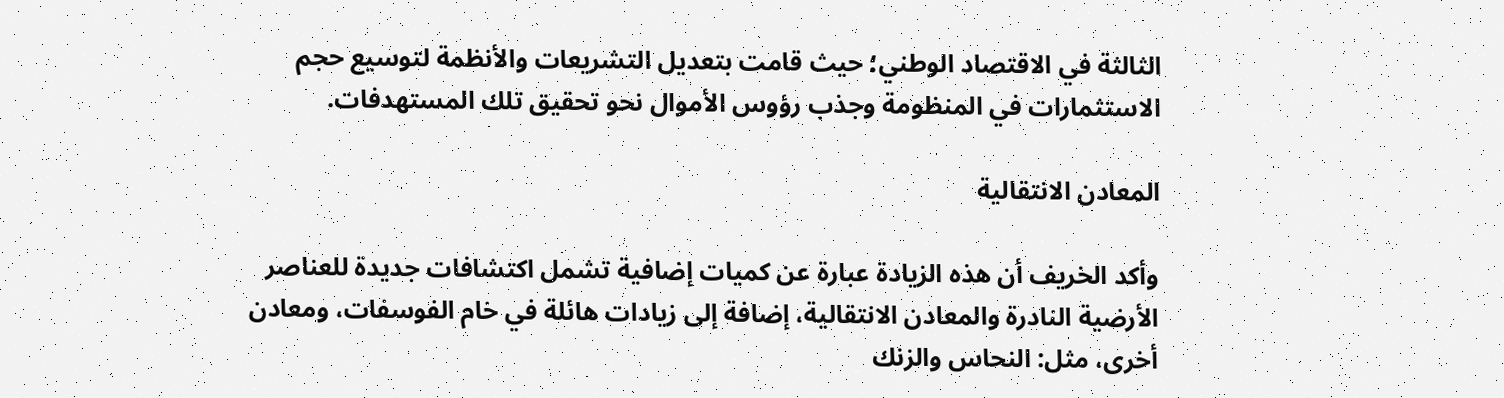الثالثة في الاقتصاد الوطني؛ حيث قامت بتعديل التشريعات والأنظمة لتوسيع حجم الاستثمارات في المنظومة وجذب رؤوس الأموال نحو تحقيق تلك المستهدفات.

المعادن الانتقالية

وأكد الخريف أن هذه الزيادة عبارة عن كميات إضافية تشمل اكتشافات جديدة للعناصر الأرضية النادرة والمعادن الانتقالية، إضافة إلى زيادات هائلة في خام الفوسفات، ومعادن أخرى، مثل: النحاس والزنك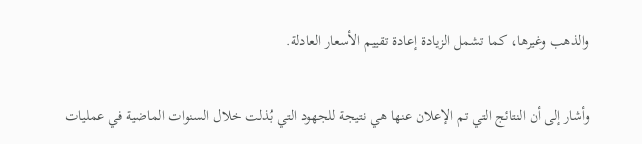والذهب وغيرها، كما تشمل الزيادة إعادة تقييم الأسعار العادلة.

وأشار إلى أن النتائج التي تم الإعلان عنها هي نتيجة للجهود التي بُذلت خلال السنوات الماضية في عمليات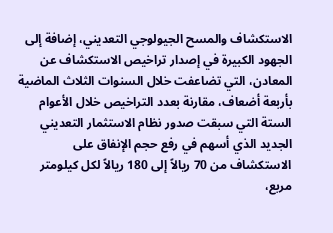الاستكشاف والمسح الجيولوجي التعديني، إضافة إلى الجهود الكبيرة في إصدار تراخيص الاستكشاف عن المعادن، التي تضاعفت خلال السنوات الثلاث الماضية بأربعة أضعاف، مقارنة بعدد التراخيص خلال الأعوام الستة التي سبقت صدور نظام الاستثمار التعديني الجديد الذي أسهم في رفع حجم الإنفاق على الاستكشاف من 70 ريالاً إلى 180 ريالاً لكل كيلومتر مربع،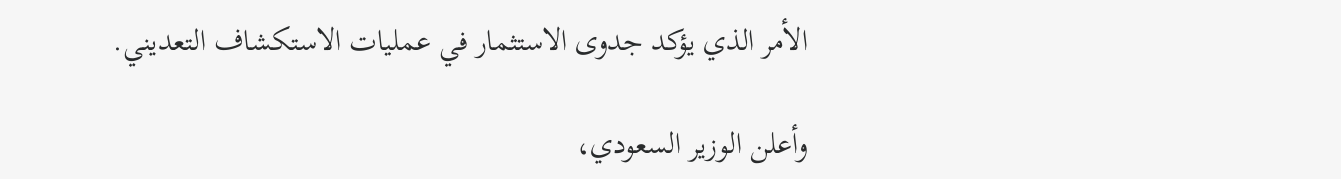الأمر الذي يؤكد جدوى الاستثمار في عمليات الاستكشاف التعديني.

وأعلن الوزير السعودي،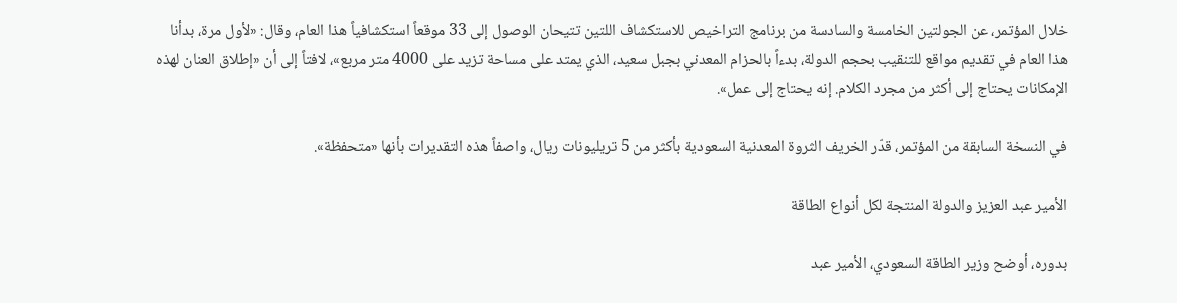خلال المؤتمر، عن الجولتين الخامسة والسادسة من برنامج التراخيص للاستكشاف اللتين تتيحان الوصول إلى 33 موقعاً استكشافياً هذا العام، وقال: «لأول مرة، بدأنا هذا العام في تقديم مواقع للتنقيب بحجم الدولة، بدءاً بالحزام المعدني بجبل سعيد، الذي يمتد على مساحة تزيد على 4000 متر مربع»، لافتاً إلى أن «إطلاق العنان لهذه الإمكانات يحتاج إلى أكثر من مجرد الكلام. إنه يحتاج إلى عمل».

في النسخة السابقة من المؤتمر، قدّر الخريف الثروة المعدنية السعودية بأكثر من 5 تريليونات ريال، واصفاً هذه التقديرات بأنها «متحفظة».

الأمير عبد العزيز والدولة المنتجة لكل أنواع الطاقة

بدوره، أوضح وزير الطاقة السعودي، الأمير عبد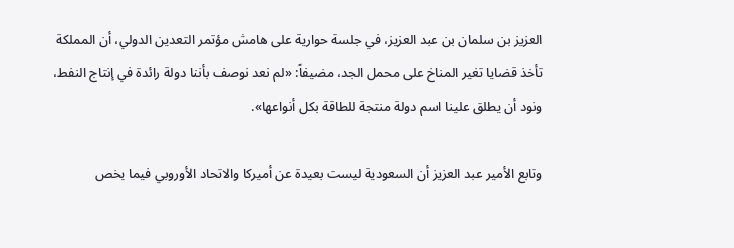العزيز بن سلمان بن عبد العزيز، في جلسة حوارية على هامش مؤتمر التعدين الدولي، أن المملكة تأخذ قضايا تغير المناخ على محمل الجد، مضيفاً: «لم نعد نوصف بأننا دولة رائدة في إنتاج النفط، ونود أن يطلق علينا اسم دولة منتجة للطاقة بكل أنواعها».

وتابع الأمير عبد العزيز أن السعودية ليست بعيدة عن أميركا والاتحاد الأوروبي فيما يخص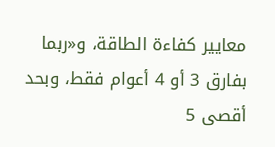معايير كفاءة الطاقة، و«ربما بفارق 3 أو 4 أعوام فقط، وبحد أقصى 5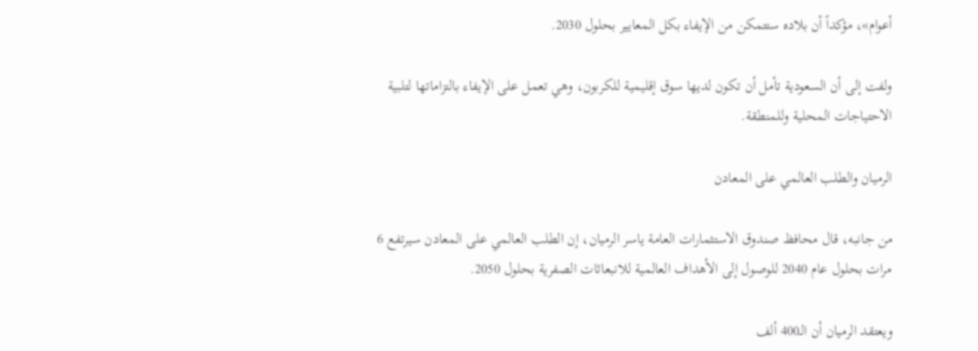أعوام»، مؤكداً أن بلاده ستتمكن من الإيفاء بكل المعايير بحلول 2030.

ولفت إلى أن السعودية تأمل أن تكون لديها سوق إقليمية للكربون، وهي تعمل على الإيفاء بالتزاماتها لتلبية الاحتياجات المحلية وللمنطقة.

الرميان والطلب العالمي على المعادن

من جانبه، قال محافظ صندوق الاستثمارات العامة ياسر الرميان، إن الطلب العالمي على المعادن سيرتفع 6 مرات بحلول عام 2040 للوصول إلى الأهداف العالمية للانبعاثات الصفرية بحلول 2050.

ويعتقد الرميان أن الـ400 ألف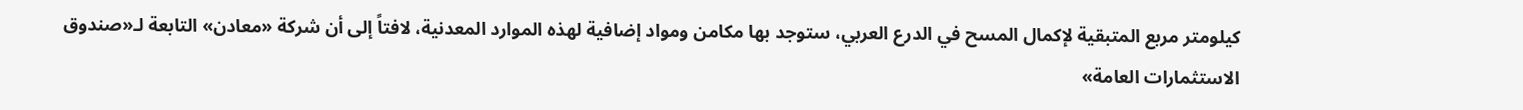كيلومتر مربع المتبقية لإكمال المسح في الدرع العربي، ستوجد بها مكامن ومواد إضافية لهذه الموارد المعدنية، لافتاً إلى أن شركة «معادن» التابعة لـ«صندوق الاستثمارات العامة»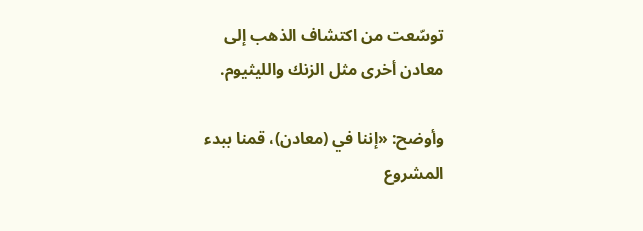توسّعت من اكتشاف الذهب إلى معادن أخرى مثل الزنك والليثيوم.

وأوضح: «إننا في (معادن)، قمنا ببدء المشروع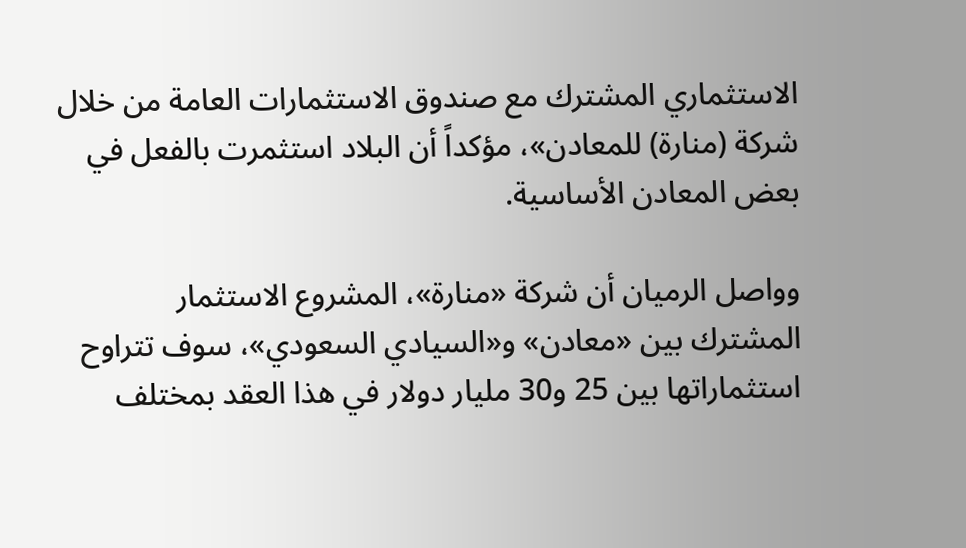الاستثماري المشترك مع صندوق الاستثمارات العامة من خلال شركة (منارة) للمعادن»، مؤكداً أن البلاد استثمرت بالفعل في بعض المعادن الأساسية.

وواصل الرميان أن شركة «منارة»، المشروع الاستثمار المشترك بين «معادن» و«السيادي السعودي»، سوف تتراوح استثماراتها بين 25 و30 مليار دولار في هذا العقد بمختلف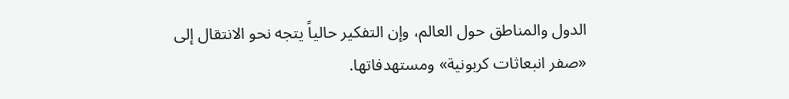الدول والمناطق حول العالم، وإن التفكير حالياً يتجه نحو الانتقال إلى «صفر انبعاثات كربونية» ومستهدفاتها.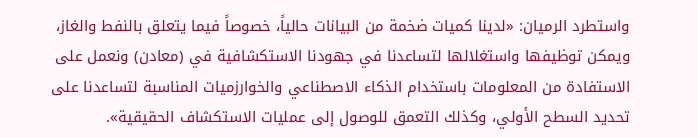واستطرد الرميان: «لدينا كميات ضخمة من البيانات حالياً، خصوصاً فيما يتعلق بالنفط والغاز، ويمكن توظيفها واستغلالها لتساعدنا في جهودنا الاستكشافية في (معادن) ونعمل على الاستفادة من المعلومات باستخدام الذكاء الاصطناعي والخوارزميات المناسبة لتساعدنا على تحديد السطح الأولي، وكذلك التعمق للوصول إلى عمليات الاستكشاف الحقيقية».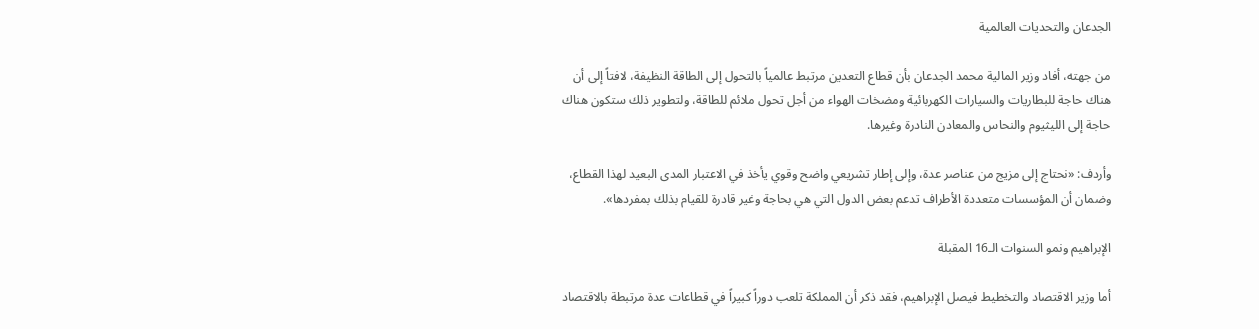الجدعان والتحديات العالمية

من جهته، أفاد وزير المالية محمد الجدعان بأن قطاع التعدين مرتبط عالمياً بالتحول إلى الطاقة النظيفة، لافتاً إلى أن هناك حاجة للبطاريات والسيارات الكهربائية ومضخات الهواء من أجل تحول ملائم للطاقة، ولتطوير ذلك ستكون هناك حاجة إلى الليثيوم والنحاس والمعادن النادرة وغيرها.

وأردف: «نحتاج إلى مزيج من عناصر عدة، وإلى إطار تشريعي واضح وقوي يأخذ في الاعتبار المدى البعيد لهذا القطاع، وضمان أن المؤسسات متعددة الأطراف تدعم بعض الدول التي هي بحاجة وغير قادرة للقيام بذلك بمفردها».

الإبراهيم ونمو السنوات الـ16 المقبلة

أما وزير الاقتصاد والتخطيط فيصل الإبراهيم، فقد ذكر أن المملكة تلعب دوراً كبيراً في قطاعات عدة مرتبطة بالاقتصاد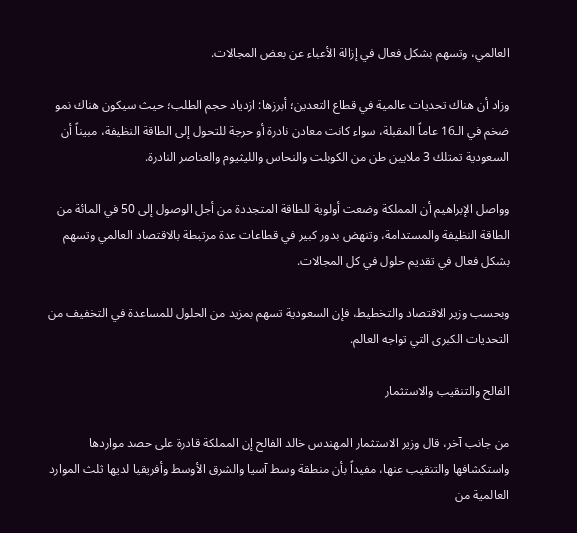العالمي، وتسهم بشكل فعال في إزالة الأعباء عن بعض المجالات.

وزاد أن هناك تحديات عالمية في قطاع التعدين؛ أبرزها: ازدياد حجم الطلب؛ حيث سيكون هناك نمو ضخم في الـ16 عاماً المقبلة، سواء كانت معادن نادرة أو حرجة للتحول إلى الطاقة النظيفة، مبيناً أن السعودية تمتلك 3 ملايين طن من الكوبلت والنحاس والليثيوم والعناصر النادرة.

وواصل الإبراهيم أن المملكة وضعت أولوية للطاقة المتجددة من أجل الوصول إلى 50 في المائة من الطاقة النظيفة والمستدامة، وتنهض بدور كبير في قطاعات عدة مرتبطة بالاقتصاد العالمي وتسهم بشكل فعال في تقديم حلول في كل المجالات.

وبحسب وزير الاقتصاد والتخطيط، فإن السعودية تسهم بمزيد من الحلول للمساعدة في التخفيف من التحديات الكبرى التي تواجه العالم.

الفالح والتنقيب والاستثمار

من جانب آخر، قال وزير الاستثمار المهندس خالد الفالح إن المملكة قادرة على حصد مواردها واستكشافها والتنقيب عنها، مفيداً بأن منطقة وسط آسيا والشرق الأوسط وأفريقيا لديها ثلث الموارد العالمية من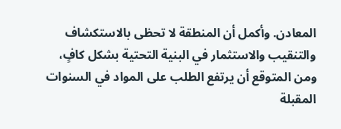المعادن. وأكمل أن المنطقة لا تحظى بالاستكشاف والتنقيب والاستثمار في البنية التحتية بشكل كافٍ، ومن المتوقع أن يرتفع الطلب على المواد في السنوات المقبلة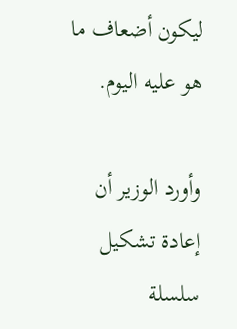ليكون أضعاف ما هو عليه اليوم.

وأورد الوزير أن إعادة تشكيل سلسلة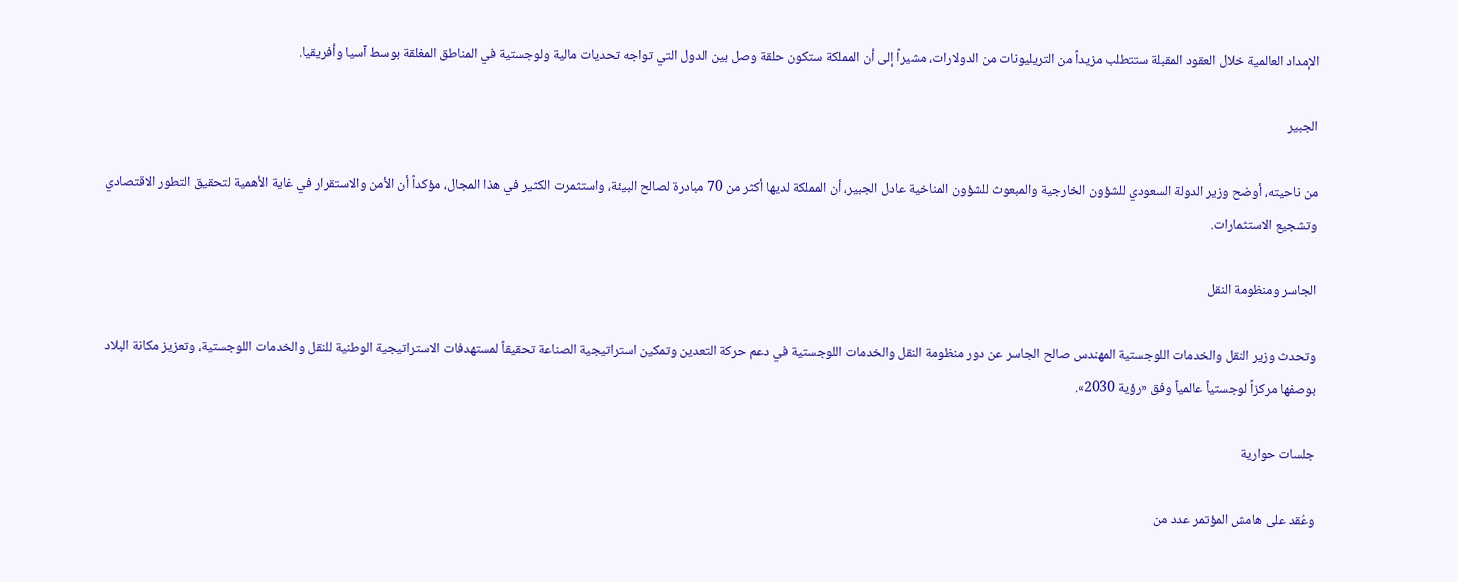الإمداد العالمية خلال العقود المقبلة ستتطلب مزيداً من التريليونات من الدولارات، مشيراً إلى أن المملكة ستكون حلقة وصل بين الدول التي تواجه تحديات مالية ولوجستية في المناطق المغلقة بوسط آسيا وأفريقيا.

الجبير

من ناحيته، أوضح وزير الدولة السعودي للشؤون الخارجية والمبعوث للشؤون المناخية عادل الجبير، أن المملكة لديها أكثر من 70 مبادرة لصالح البيئة، واستثمرت الكثير في هذا المجال، مؤكداً أن الأمن والاستقرار في غاية الأهمية لتحقيق التطور الاقتصادي وتشجيع الاستثمارات.

الجاسر ومنظومة النقل

وتحدث وزير النقل والخدمات اللوجستية المهندس صالح الجاسر عن دور منظومة النقل والخدمات اللوجستية في دعم حركة التعدين وتمكين استراتيجية الصناعة تحقيقاً لمستهدفات الاستراتيجية الوطنية للنقل والخدمات اللوجستية، وتعزيز مكانة البلاد بوصفها مركزاً لوجستياً عالمياً وفق «رؤية 2030».

جلسات حوارية

وعُقد على هامش المؤتمر عدد من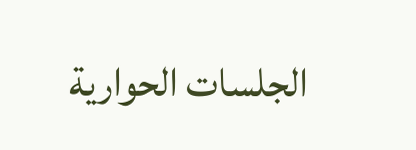الجلسات الحوارية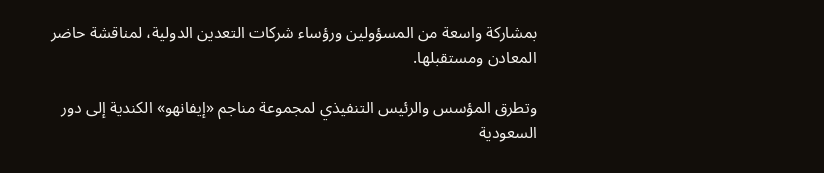بمشاركة واسعة من المسؤولين ورؤساء شركات التعدين الدولية، لمناقشة حاضر المعادن ومستقبلها.

وتطرق المؤسس والرئيس التنفيذي لمجموعة مناجم «إيفانهو» الكندية إلى دور السعودية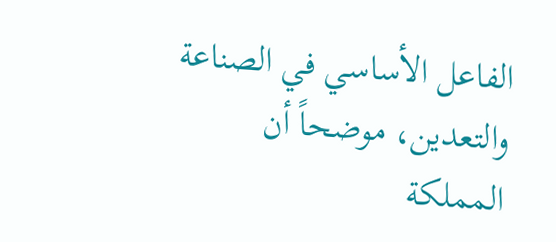الفاعل الأساسي في الصناعة والتعدين، موضحاً أن المملكة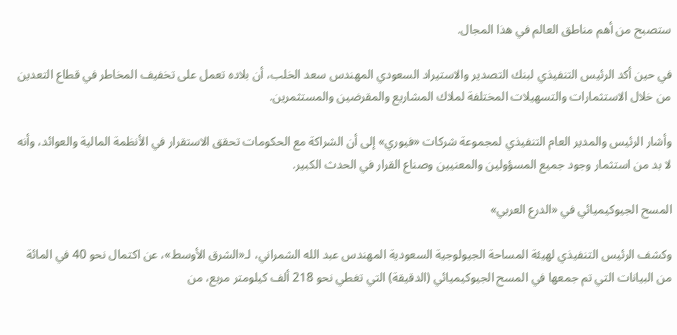ستصبح من أهم مناطق العالم في هذا المجال.

في حين أكد الرئيس التنفيذي لبنك التصدير والاستيراد السعودي المهندس سعد الخلب، أن بلاده تعمل على تخفيف المخاطر في قطاع التعدين من خلال الاستثمارات والتسهيلات المختلفة لملاك المشاريع والمقرضين والمستثمرين.

وأشار الرئيس والمدير العام التنفيذي لمجموعة شركات «فيوري» إلى أن الشراكة مع الحكومات تحقق الاستقرار في الأنظمة المالية والعوائد، وأنه لا بد من استثمار وجود جميع المسؤولين والمعنيين وصناع القرار في الحدث الكبير.

المسح الجيوكيميائي في «الدرع العربي»

وكشف الرئيس التنفيذي لهيئة المساحة الجيولوجية السعودية المهندس عبد الله الشمراني، لـ«الشرق الأوسط»، عن اكتمال نحو 40 في المائة من البيانات التي تم جمعها في المسح الجيوكيميائي (الدقيقة) التي تغطي نحو 218 ألف كيلومتر مربع، من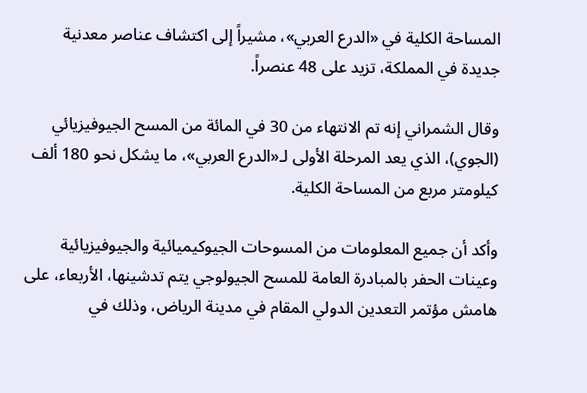المساحة الكلية في «الدرع العربي»، مشيراً إلى اكتشاف عناصر معدنية جديدة في المملكة، تزيد على 48 عنصراً.

وقال الشمراني إنه تم الانتهاء من 30 في المائة من المسح الجيوفيزيائي (الجوي)، الذي يعد المرحلة الأولى لـ«الدرع العربي»، ما يشكل نحو 180 ألف كيلومتر مربع من المساحة الكلية.

وأكد أن جميع المعلومات من المسوحات الجيوكيميائية والجيوفيزيائية وعينات الحفر بالمبادرة العامة للمسح الجيولوجي يتم تدشينها، الأربعاء، على هامش مؤتمر التعدين الدولي المقام في مدينة الرياض، وذلك في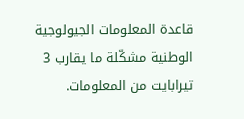قاعدة المعلومات الجيولوجية الوطنية مشكّلة ما يقارب 3 تيرابايت من المعلومات.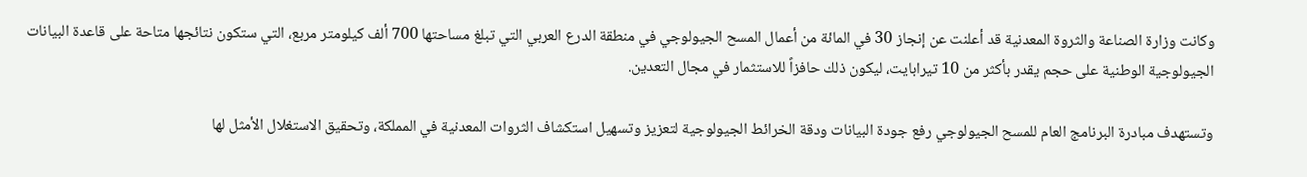وكانت وزارة الصناعة والثروة المعدنية قد أعلنت عن إنجاز 30 في المائة من أعمال المسح الجيولوجي في منطقة الدرع العربي التي تبلغ مساحتها 700 ألف كيلومتر مربع، التي ستكون نتائجها متاحة على قاعدة البيانات الجيولوجية الوطنية على حجم يقدر بأكثر من 10 تيرابايت، ليكون ذلك حافزاً للاستثمار في مجال التعدين.

وتستهدف مبادرة البرنامج العام للمسح الجيولوجي رفع جودة البيانات ودقة الخرائط الجيولوجية لتعزيز وتسهيل استكشاف الثروات المعدنية في المملكة، وتحقيق الاستغلال الأمثل لها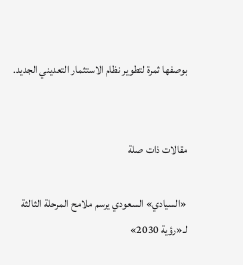بوصفها ثمرة لتطوير نظام الاستثمار التعديني الجديد.


مقالات ذات صلة

«السيادي» السعودي يرسم ملامح المرحلة الثالثة لـ«رؤية 2030»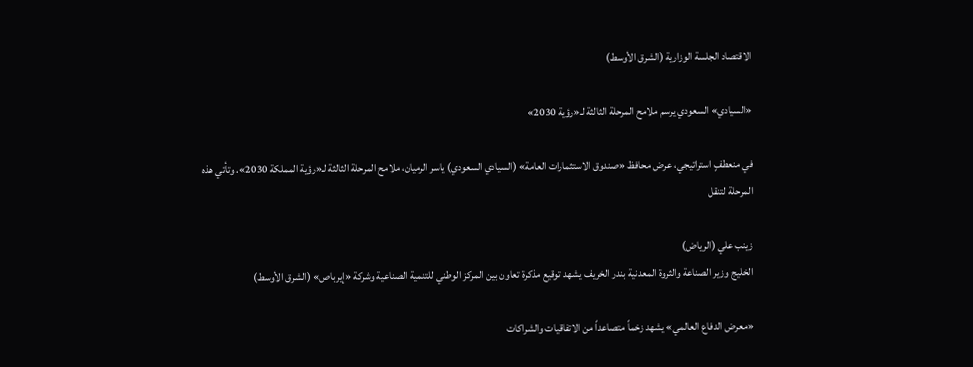الاقتصاد الجلسة الوزارية (الشرق الأوسط)

«السيادي» السعودي يرسم ملامح المرحلة الثالثة لـ«رؤية 2030»

في منعطفٍ استراتيجي، عرض محافظ «صندوق الاستثمارات العامة» (السيادي السعودي) ياسر الرميان، ملامح المرحلة الثالثة لـ«رؤية المملكة 2030». وتأتي هذه المرحلة لتنقل

زينب علي (الرياض)
الخليج وزير الصناعة والثروة المعدنية بندر الخريف يشهد توقيع مذكرة تعاون بين المركز الوطني للتنمية الصناعية وشركة «إيرباص» (الشرق الأوسط)

«معرض الدفاع العالمي» يشهد زخماً متصاعداً من الاتفاقيات والشراكات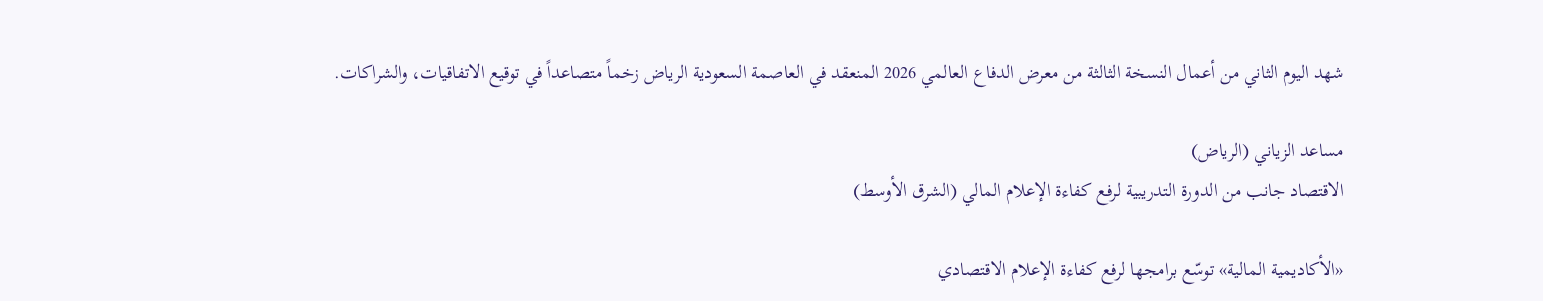شهد اليوم الثاني من أعمال النسخة الثالثة من معرض الدفاع العالمي 2026 المنعقد في العاصمة السعودية الرياض زخماً متصاعداً في توقيع الاتفاقيات، والشراكات.

مساعد الزياني (الرياض)
الاقتصاد جانب من الدورة التدريبية لرفع كفاءة الإعلام المالي (الشرق الأوسط)

«الأكاديمية المالية» توسّع برامجها لرفع كفاءة الإعلام الاقتصادي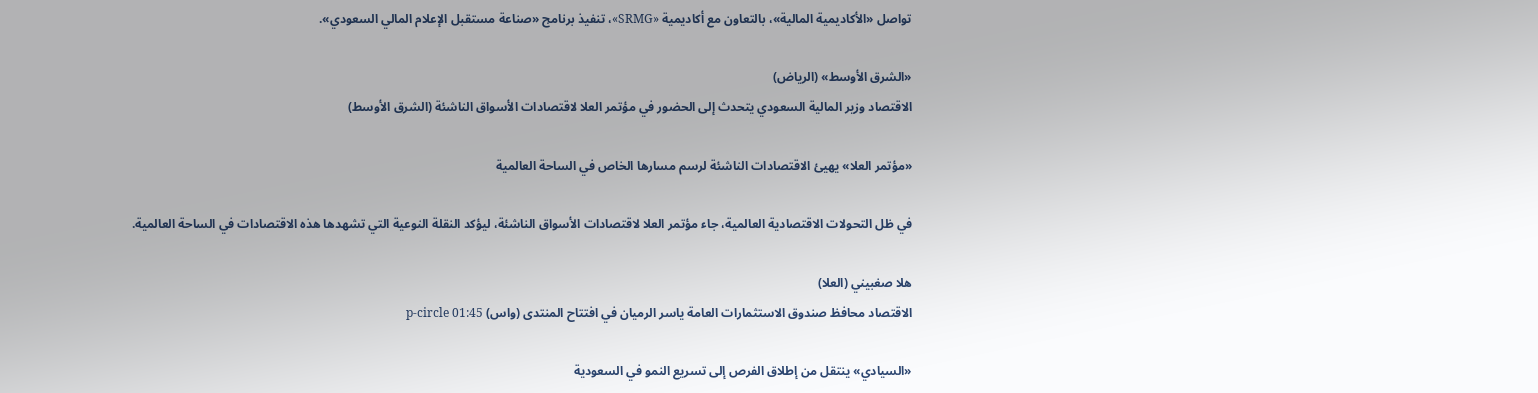تواصل «الأكاديمية المالية»، بالتعاون مع أكاديمية «SRMG»، تنفيذ برنامج «صناعة مستقبل الإعلام المالي السعودي».

«الشرق الأوسط» (الرياض)
الاقتصاد وزير المالية السعودي يتحدث إلى الحضور في مؤتمر العلا لاقتصادات الأسواق الناشئة (الشرق الأوسط)

«مؤتمر العلا» يهيئ الاقتصادات الناشئة لرسم مسارها الخاص في الساحة العالمية

في ظل التحولات الاقتصادية العالمية، جاء مؤتمر العلا لاقتصادات الأسواق الناشئة، ليؤكد النقلة النوعية التي تشهدها هذه الاقتصادات في الساحة العالمية.

هلا صغبيني (العلا)
الاقتصاد محافظ صندوق الاستثمارات العامة ياسر الرميان في افتتاح المنتدى (واس) p-circle 01:45

«السيادي» ينتقل من إطلاق الفرص إلى تسريع النمو في السعودية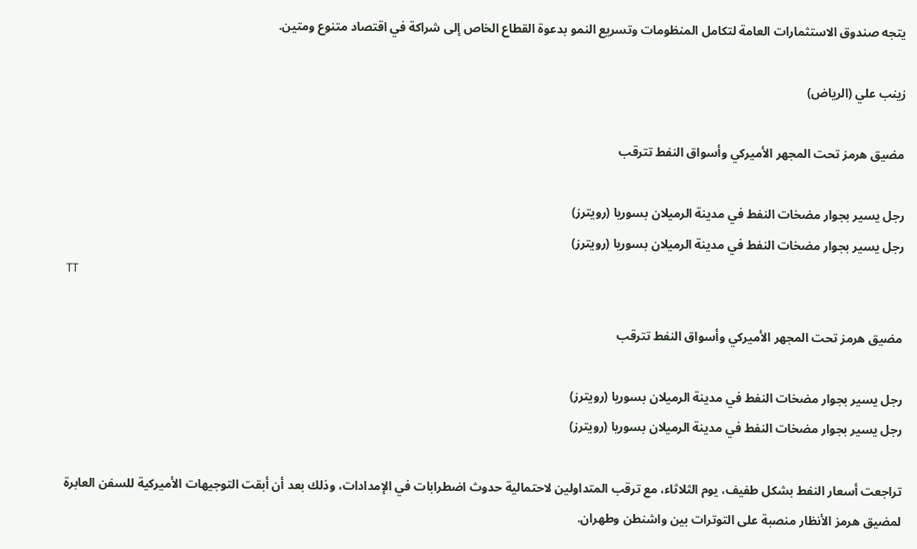يتجه صندوق الاستثمارات العامة لتكامل المنظومات وتسريع النمو بدعوة القطاع الخاص إلى شراكة في اقتصاد متنوع ومتين.

زينب علي (الرياض)

مضيق هرمز تحت المجهر الأميركي وأسواق النفط تترقب

رجل يسير بجوار مضخات النفط في مدينة الرميلان بسوريا (رويترز)
رجل يسير بجوار مضخات النفط في مدينة الرميلان بسوريا (رويترز)
TT

مضيق هرمز تحت المجهر الأميركي وأسواق النفط تترقب

رجل يسير بجوار مضخات النفط في مدينة الرميلان بسوريا (رويترز)
رجل يسير بجوار مضخات النفط في مدينة الرميلان بسوريا (رويترز)

تراجعت أسعار النفط بشكل طفيف، يوم الثلاثاء، مع ترقب المتداولين لاحتمالية حدوث اضطرابات في الإمدادات، وذلك بعد أن أبقت التوجيهات الأميركية للسفن العابرة لمضيق هرمز الأنظار منصبة على التوترات بين واشنطن وطهران.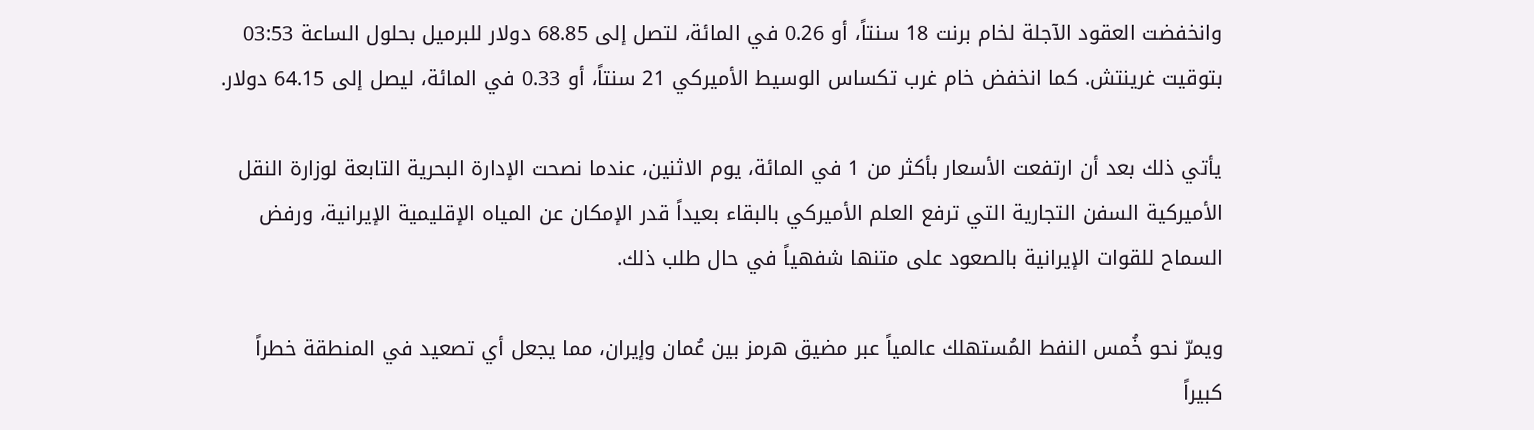وانخفضت العقود الآجلة لخام برنت 18 سنتاً، أو 0.26 في المائة، لتصل إلى 68.85 دولار للبرميل بحلول الساعة 03:53 بتوقيت غرينتش. كما انخفض خام غرب تكساس الوسيط الأميركي 21 سنتاً، أو 0.33 في المائة، ليصل إلى 64.15 دولار.

يأتي ذلك بعد أن ارتفعت الأسعار بأكثر من 1 في المائة، يوم الاثنين، عندما نصحت الإدارة البحرية التابعة لوزارة النقل الأميركية السفن التجارية التي ترفع العلم الأميركي بالبقاء بعيداً قدر الإمكان عن المياه الإقليمية الإيرانية، ورفض السماح للقوات الإيرانية بالصعود على متنها شفهياً في حال طلب ذلك.

ويمرّ نحو خُمس النفط المُستهلك عالمياً عبر مضيق هرمز بين عُمان وإيران، مما يجعل أي تصعيد في المنطقة خطراً كبيراً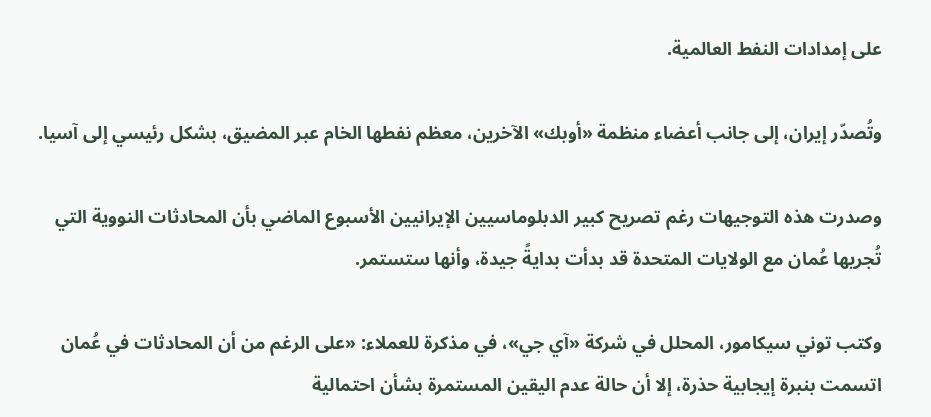على إمدادات النفط العالمية.

وتُصدّر إيران، إلى جانب أعضاء منظمة «أوبك» الآخرين، معظم نفطها الخام عبر المضيق، بشكل رئيسي إلى آسيا.

وصدرت هذه التوجيهات رغم تصريح كبير الدبلوماسيين الإيرانيين الأسبوع الماضي بأن المحادثات النووية التي تُجريها عُمان مع الولايات المتحدة قد بدأت بدايةً جيدة، وأنها ستستمر.

وكتب توني سيكامور، المحلل في شركة «آي جي»، في مذكرة للعملاء: «على الرغم من أن المحادثات في عُمان اتسمت بنبرة إيجابية حذرة، إلا أن حالة عدم اليقين المستمرة بشأن احتمالية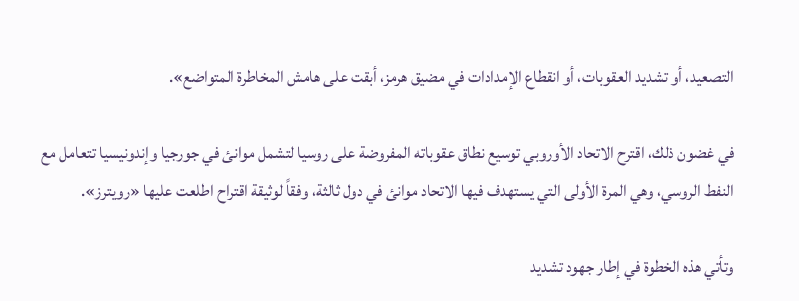التصعيد، أو تشديد العقوبات، أو انقطاع الإمدادات في مضيق هرمز، أبقت على هامش المخاطرة المتواضع».

في غضون ذلك، اقترح الاتحاد الأوروبي توسيع نطاق عقوباته المفروضة على روسيا لتشمل موانئ في جورجيا وإندونيسيا تتعامل مع النفط الروسي، وهي المرة الأولى التي يستهدف فيها الاتحاد موانئ في دول ثالثة، وفقاً لوثيقة اقتراح اطلعت عليها «رويترز».

وتأتي هذه الخطوة في إطار جهود تشديد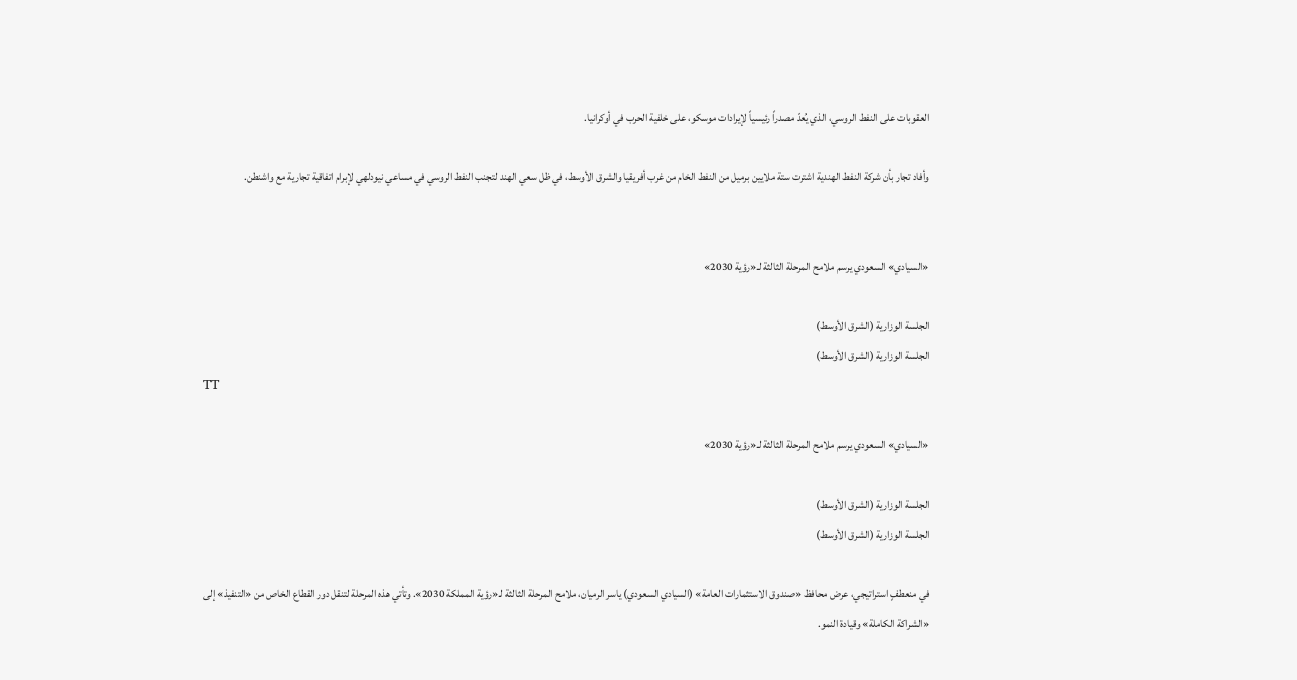العقوبات على النفط الروسي، الذي يُعدّ مصدراً رئيسياً لإيرادات موسكو، على خلفية الحرب في أوكرانيا.

وأفاد تجار بأن شركة النفط الهندية اشترت ستة ملايين برميل من النفط الخام من غرب أفريقيا والشرق الأوسط، في ظل سعي الهند لتجنب النفط الروسي في مساعي نيودلهي لإبرام اتفاقية تجارية مع واشنطن.


«السيادي» السعودي يرسم ملامح المرحلة الثالثة لـ«رؤية 2030»

الجلسة الوزارية (الشرق الأوسط)
الجلسة الوزارية (الشرق الأوسط)
TT

«السيادي» السعودي يرسم ملامح المرحلة الثالثة لـ«رؤية 2030»

الجلسة الوزارية (الشرق الأوسط)
الجلسة الوزارية (الشرق الأوسط)

في منعطفٍ استراتيجي، عرض محافظ «صندوق الاستثمارات العامة» (السيادي السعودي) ياسر الرميان، ملامح المرحلة الثالثة لـ«رؤية المملكة 2030». وتأتي هذه المرحلة لتنقل دور القطاع الخاص من «التنفيذ» إلى «الشراكة الكاملة» وقيادة النمو.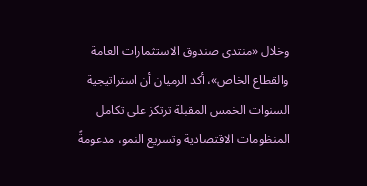وخلال «منتدى صندوق الاستثمارات العامة والقطاع الخاص»، أكد الرميان أن استراتيجية السنوات الخمس المقبلة ترتكز على تكامل المنظومات الاقتصادية وتسريع النمو، مدعومةً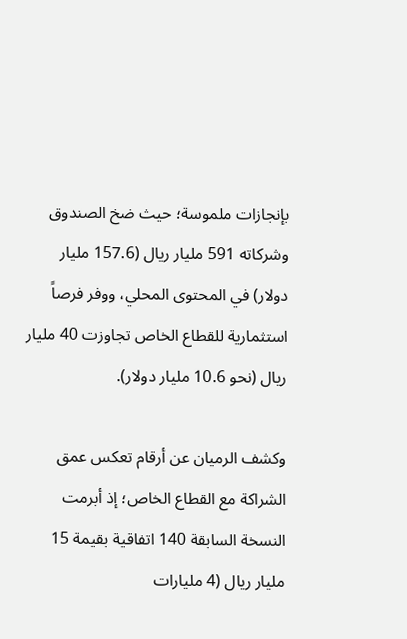بإنجازات ملموسة؛ حيث ضخ الصندوق وشركاته 591 مليار ريال (157.6 مليار دولار) في المحتوى المحلي، ووفر فرصاً استثمارية للقطاع الخاص تجاوزت 40 مليار ريال (نحو 10.6 مليار دولار).

وكشف الرميان عن أرقام تعكس عمق الشراكة مع القطاع الخاص؛ إذ أبرمت النسخة السابقة 140 اتفاقية بقيمة 15 مليار ريال (4 مليارات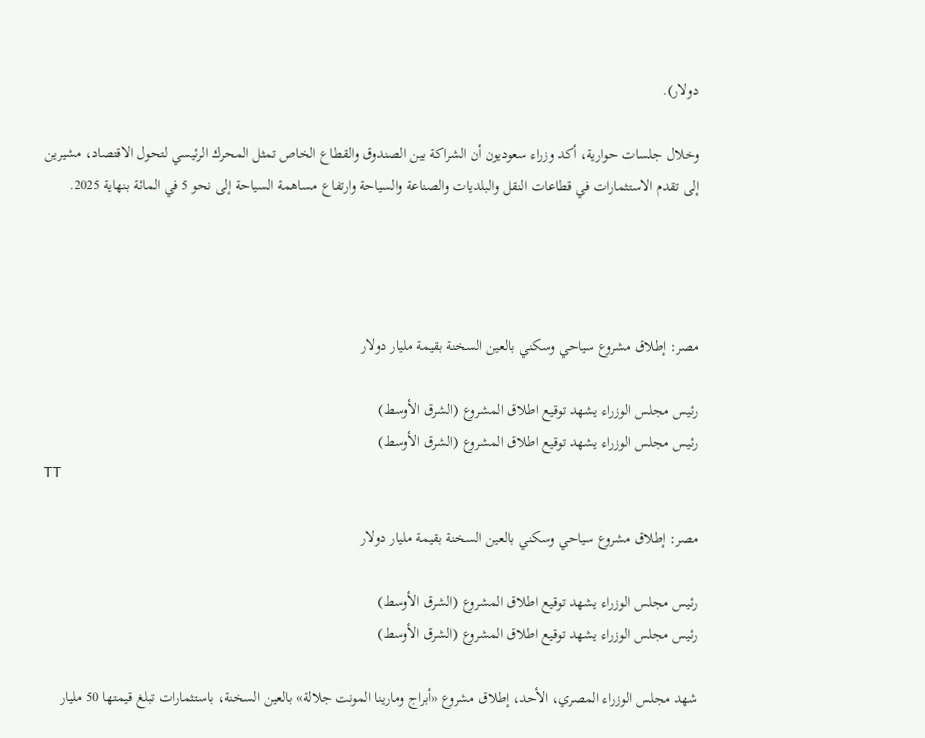دولار).

وخلال جلسات حوارية، أكد وزراء سعوديون أن الشراكة بين الصندوق والقطاع الخاص تمثل المحرك الرئيسي لتحول الاقتصاد، مشيرين إلى تقدم الاستثمارات في قطاعات النقل والبلديات والصناعة والسياحة وارتفاع مساهمة السياحة إلى نحو 5 في المائة بنهاية 2025.




مصر: إطلاق مشروع سياحي وسكني بالعين السخنة بقيمة مليار دولار

رئيس مجلس الوزراء يشهد توقيع اطلاق المشروع (الشرق الأوسط)
رئيس مجلس الوزراء يشهد توقيع اطلاق المشروع (الشرق الأوسط)
TT

مصر: إطلاق مشروع سياحي وسكني بالعين السخنة بقيمة مليار دولار

رئيس مجلس الوزراء يشهد توقيع اطلاق المشروع (الشرق الأوسط)
رئيس مجلس الوزراء يشهد توقيع اطلاق المشروع (الشرق الأوسط)

شهد مجلس الوزراء المصري، الأحد، إطلاق مشروع «أبراج ومارينا المونت جلالة» بالعين السخنة، باستثمارات تبلغ قيمتها 50 مليار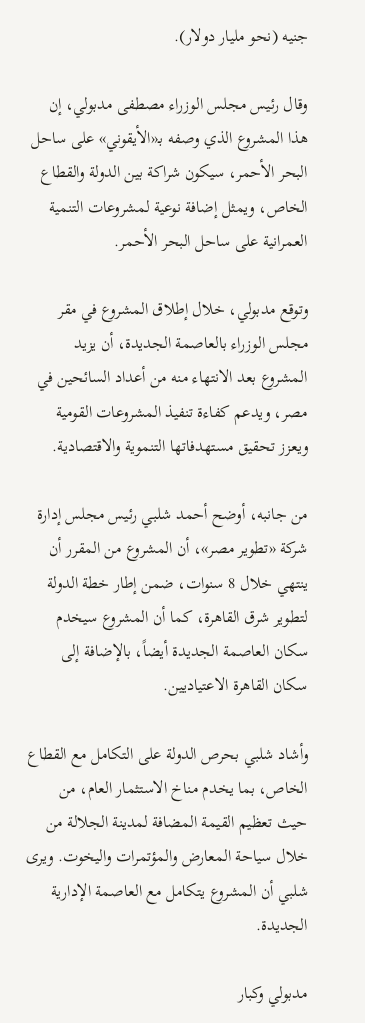جنيه (نحو مليار دولار).

وقال رئيس مجلس الوزراء مصطفى مدبولي، إن هذا المشروع الذي وصفه بـ«الأيقوني» على ساحل البحر الأحمر، سيكون شراكة بين الدولة والقطاع الخاص، ويمثل إضافة نوعية لمشروعات التنمية العمرانية على ساحل البحر الأحمر.

وتوقع مدبولي، خلال إطلاق المشروع في مقر مجلس الوزراء بالعاصمة الجديدة، أن يزيد المشروع بعد الانتهاء منه من أعداد السائحين في مصر، ويدعم كفاءة تنفيذ المشروعات القومية ويعزز تحقيق مستهدفاتها التنموية والاقتصادية.

من جانبه، أوضح أحمد شلبي رئيس مجلس إدارة شركة «تطوير مصر»، أن المشروع من المقرر أن ينتهي خلال 8 سنوات، ضمن إطار خطة الدولة لتطوير شرق القاهرة، كما أن المشروع سيخدم سكان العاصمة الجديدة أيضاً، بالإضافة إلى سكان القاهرة الاعتياديين.

وأشاد شلبي بحرص الدولة على التكامل مع القطاع الخاص، بما يخدم مناخ الاستثمار العام، من حيث تعظيم القيمة المضافة لمدينة الجلالة من خلال سياحة المعارض والمؤتمرات واليخوت. ويرى شلبي أن المشروع يتكامل مع العاصمة الإدارية الجديدة.

مدبولي وكبار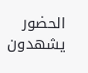الحضور يشهدون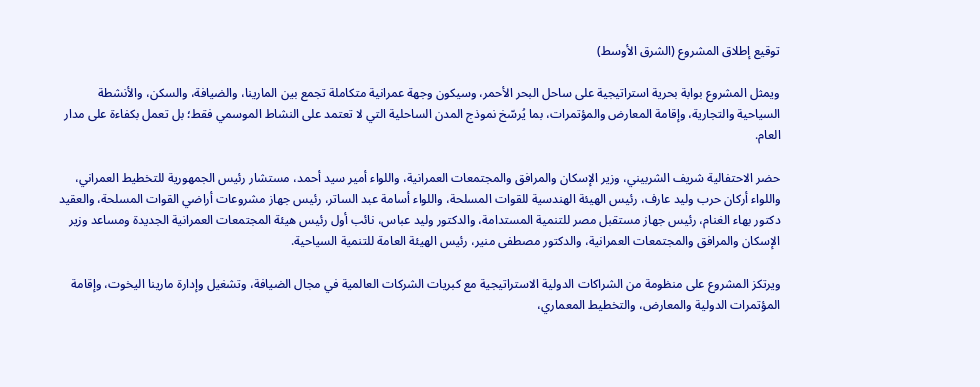توقيع إطلاق المشروع (الشرق الأوسط)

ويمثل المشروع بوابة بحرية استراتيجية على ساحل البحر الأحمر، وسيكون وجهة عمرانية متكاملة تجمع بين المارينا، والضيافة، والسكن، والأنشطة السياحية والتجارية، وإقامة المعارض والمؤتمرات، بما يُرسّخ نموذج المدن الساحلية التي لا تعتمد على النشاط الموسمي فقط؛ بل تعمل بكفاءة على مدار العام.

حضر الاحتفالية شريف الشربيني، وزير الإسكان والمرافق والمجتمعات العمرانية، واللواء أمير سيد أحمد، مستشار رئيس الجمهورية للتخطيط العمراني، واللواء أركان حرب وليد عارف، رئيس الهيئة الهندسية للقوات المسلحة، واللواء أسامة عبد الساتر، رئيس جهاز مشروعات أراضي القوات المسلحة، والعقيد دكتور بهاء الغنام، رئيس جهاز مستقبل مصر للتنمية المستدامة، والدكتور وليد عباس، نائب أول رئيس هيئة المجتمعات العمرانية الجديدة ومساعد وزير الإسكان والمرافق والمجتمعات العمرانية، والدكتور مصطفى منير، رئيس الهيئة العامة للتنمية السياحية.

ويرتكز المشروع على منظومة من الشراكات الدولية الاستراتيجية مع كبريات الشركات العالمية في مجال الضيافة، وتشغيل وإدارة مارينا اليخوت، وإقامة المؤتمرات الدولية والمعارض، والتخطيط المعماري،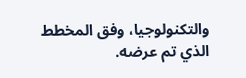والتكنولوجيا، وفق المخطط الذي تم عرضه.